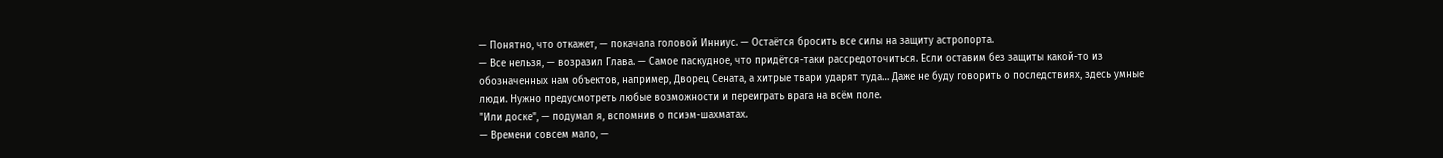— Понятно, что откажет, — покачала головой Инниус. — Остаётся бросить все силы на защиту астропорта.
— Все нельзя, — возразил Глава. — Самое паскудное, что придётся-таки рассредоточиться. Если оставим без защиты какой-то из обозначенных нам объектов, например, Дворец Сената, а хитрые твари ударят туда… Даже не буду говорить о последствиях, здесь умные люди. Нужно предусмотреть любые возможности и переиграть врага на всём поле.
"Или доске", — подумал я, вспомнив о псиэм-шахматах.
— Времени совсем мало, —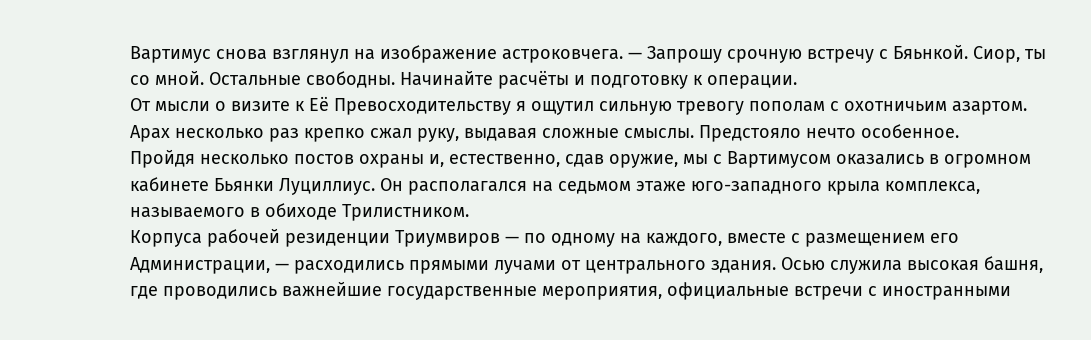Вартимус снова взглянул на изображение астроковчега. — Запрошу срочную встречу с Бяьнкой. Сиор, ты со мной. Остальные свободны. Начинайте расчёты и подготовку к операции.
От мысли о визите к Её Превосходительству я ощутил сильную тревогу пополам с охотничьим азартом. Арах несколько раз крепко сжал руку, выдавая сложные смыслы. Предстояло нечто особенное.
Пройдя несколько постов охраны и, естественно, сдав оружие, мы с Вартимусом оказались в огромном кабинете Бьянки Луциллиус. Он располагался на седьмом этаже юго-западного крыла комплекса, называемого в обиходе Трилистником.
Корпуса рабочей резиденции Триумвиров — по одному на каждого, вместе с размещением его Администрации, — расходились прямыми лучами от центрального здания. Осью служила высокая башня, где проводились важнейшие государственные мероприятия, официальные встречи с иностранными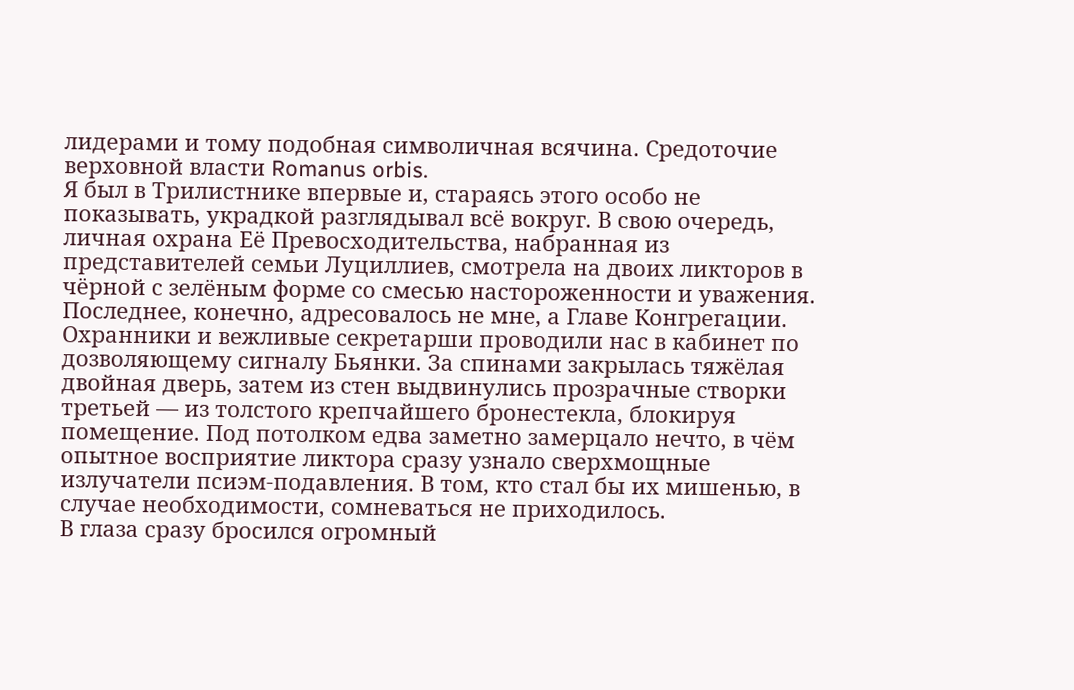лидерами и тому подобная символичная всячина. Средоточие верховной власти Romanus orbis.
Я был в Трилистнике впервые и, стараясь этого особо не показывать, украдкой разглядывал всё вокруг. В свою очередь, личная охрана Её Превосходительства, набранная из представителей семьи Луциллиев, смотрела на двоих ликторов в чёрной с зелёным форме со смесью настороженности и уважения. Последнее, конечно, адресовалось не мне, а Главе Конгрегации.
Охранники и вежливые секретарши проводили нас в кабинет по дозволяющему сигналу Бьянки. За спинами закрылась тяжёлая двойная дверь, затем из стен выдвинулись прозрачные створки третьей — из толстого крепчайшего бронестекла, блокируя помещение. Под потолком едва заметно замерцало нечто, в чём опытное восприятие ликтора сразу узнало сверхмощные излучатели псиэм-подавления. В том, кто стал бы их мишенью, в случае необходимости, сомневаться не приходилось.
В глаза сразу бросился огромный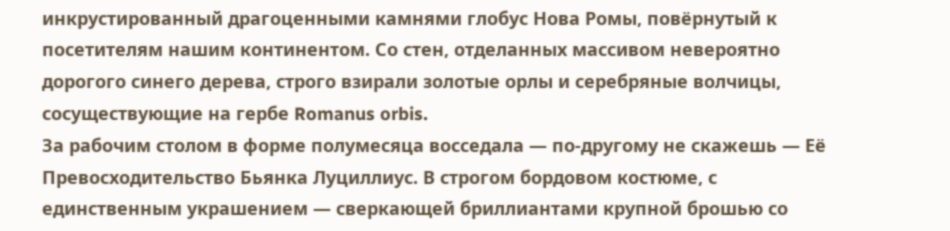инкрустированный драгоценными камнями глобус Нова Ромы, повёрнутый к посетителям нашим континентом. Со стен, отделанных массивом невероятно дорогого синего дерева, строго взирали золотые орлы и серебряные волчицы, сосуществующие на гербе Romanus orbis.
За рабочим столом в форме полумесяца восседала — по-другому не скажешь — Её Превосходительство Бьянка Луциллиус. В строгом бордовом костюме, с единственным украшением — сверкающей бриллиантами крупной брошью со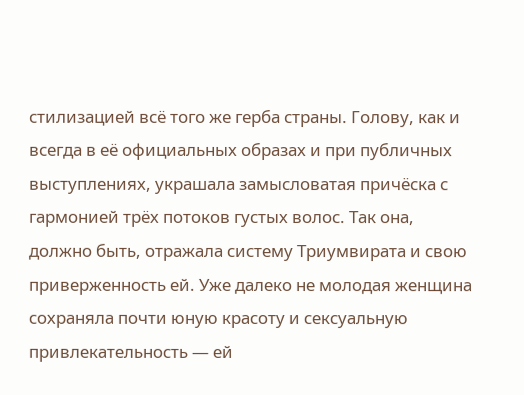стилизацией всё того же герба страны. Голову, как и всегда в её официальных образах и при публичных выступлениях, украшала замысловатая причёска с гармонией трёх потоков густых волос. Так она, должно быть, отражала систему Триумвирата и свою приверженность ей. Уже далеко не молодая женщина сохраняла почти юную красоту и сексуальную привлекательность — ей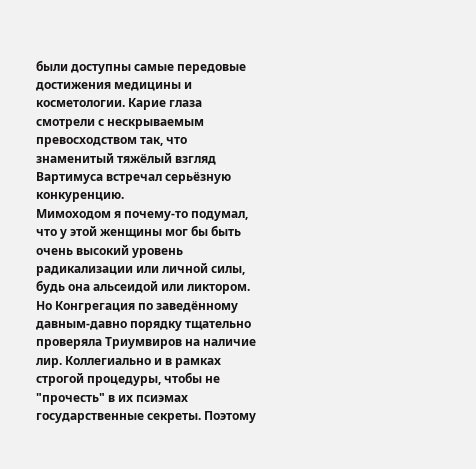были доступны самые передовые достижения медицины и косметологии. Карие глаза смотрели с нескрываемым превосходством так, что знаменитый тяжёлый взгляд Вартимуса встречал серьёзную конкуренцию.
Мимоходом я почему-то подумал, что у этой женщины мог бы быть очень высокий уровень радикализации или личной силы, будь она альсеидой или ликтором. Но Конгрегация по заведённому давным-давно порядку тщательно проверяла Триумвиров на наличие лир. Коллегиально и в рамках строгой процедуры, чтобы не "прочесть" в их псиэмах государственные секреты. Поэтому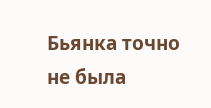Бьянка точно не была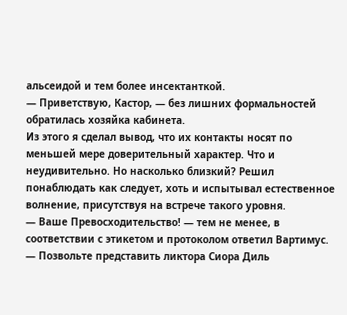альсеидой и тем более инсектанткой.
— Приветствую, Кастор, — без лишних формальностей обратилась хозяйка кабинета.
Из этого я сделал вывод, что их контакты носят по меньшей мере доверительный характер. Что и неудивительно. Но насколько близкий? Решил понаблюдать как следует, хоть и испытывал естественное волнение, присутствуя на встрече такого уровня.
— Ваше Превосходительство! — тем не менее, в соответствии с этикетом и протоколом ответил Вартимус. — Позвольте представить ликтора Сиора Диль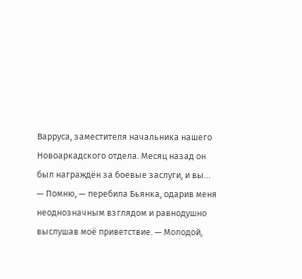Варруса, заместителя начальника нашего Новоаркадского отдела. Месяц назад он был награждён за боевые заслуги, и вы…
— Помню, — перебила Бьянка, одарив меня неоднозначным взглядом и равнодушно выслушав моё приветствие. — Молодой,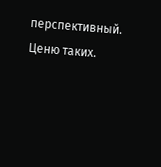перспективный. Ценю таких.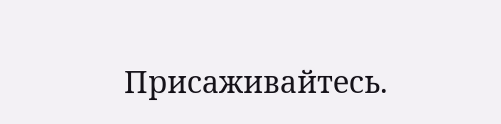Присаживайтесь.